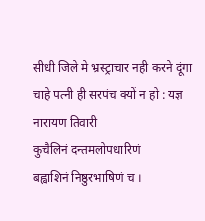सीधी जिले मे भ्रस्ट्राचार नही करने दूंगा चाहे पत्नी ही सरपंच क्यों न हो : यज्ञ नारायण तिवारी
कुचैलिनं दन्तमलोपधारिणं
बह्वाशिनं निष्ठुरभाषिणं च ।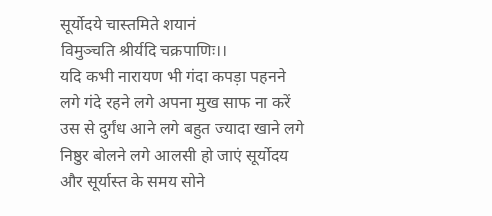सूर्योदये चास्तमिते शयानं
विमुञ्चति श्रीर्यदि चक्रपाणिः।।
यदि कभी नारायण भी गंदा कपड़ा पहनने लगे गंदे रहने लगे अपना मुख साफ ना करें उस से दुर्गंध आने लगे बहुत ज्यादा खाने लगे निष्ठुर बोलने लगे आलसी हो जाएं सूर्योदय और सूर्यास्त के समय सोने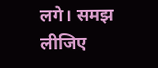लगे। समझ लीजिए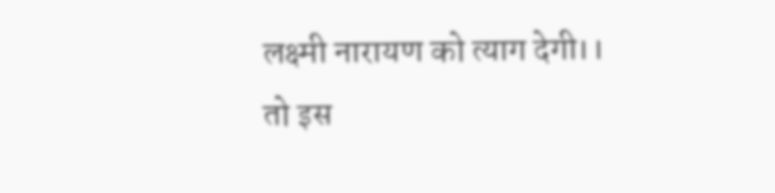लक्ष्मी नारायण को त्याग देगी।।
तो इस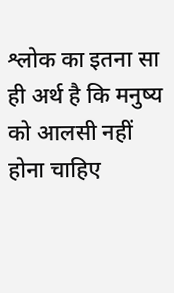श्लोक का इतना सा ही अर्थ है कि मनुष्य को आलसी नहीं होना चाहिए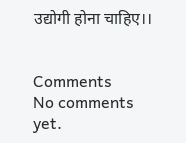उद्योगी होना चाहिए।।


Comments
No comments yet.